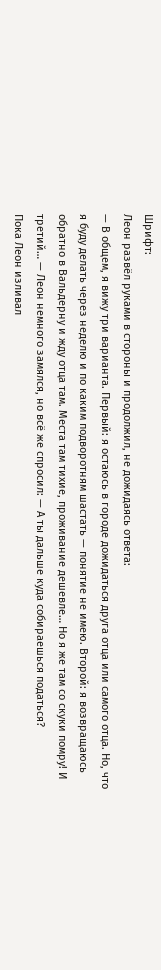Шрифт:
Леон развёл руками в стороны и продолжил, не дожидаясь ответа:
— В общем, я вижу три варианта. Первый: я остаюсь в городе дожидаться друга отца или самого отца. Но, что я буду делать через неделю и по каким подворотням шастать — понятие не имею. Второй: я возвращаюсь обратно в Вальдерну и жду отца там. Места там тихие, проживание дешевле… Но я же там со скуки помру! И третий… — Леон немного замялся, но всё же спросил: — А ты дальше куда собираешься податься?
Пока Леон изливал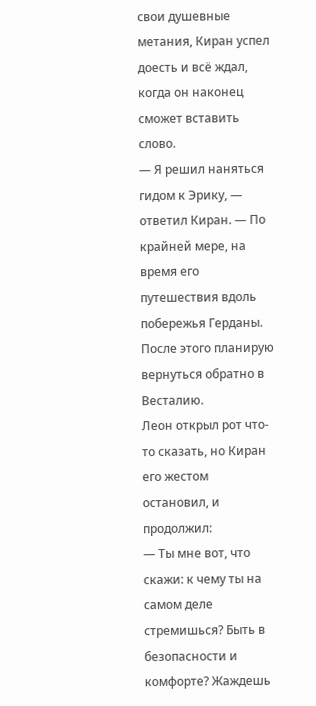свои душевные метания, Киран успел доесть и всё ждал, когда он наконец сможет вставить слово.
— Я решил наняться гидом к Эрику, — ответил Киран. — По крайней мере, на время его путешествия вдоль побережья Герданы. После этого планирую вернуться обратно в Весталию.
Леон открыл рот что-то сказать, но Киран его жестом остановил, и продолжил:
— Ты мне вот, что скажи: к чему ты на самом деле стремишься? Быть в безопасности и комфорте? Жаждешь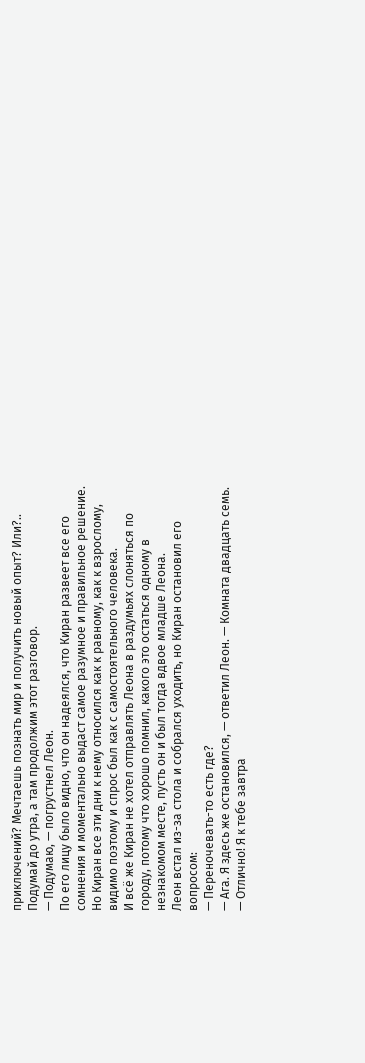приключений? Мечтаешь познать мир и получить новый опыт? Или?.. Подумай до утра, а там продолжим этот разговор.
— Подумаю, — погрустнел Леон.
По его лицу было видно, что он надеялся, что Киран развеет все его сомнения и моментально выдаст самое разумное и правильное решение. Но Киран все эти дни к нему относился как к равному, как к взрослому, видимо поэтому и спрос был как с самостоятельного человека.
И всё же Киран не хотел отправлять Леона в раздумьях слоняться по городу, потому что хорошо помнил, какого это остаться одному в незнакомом месте, пусть он и был тогда вдвое младше Леона.
Леон встал из-за стола и собрался уходить, но Киран остановил его вопросом:
— Переночевать-то есть где?
— Ага. Я здесь же остановился, — ответил Леон. — Комната двадцать семь.
— Отлично! Я к тебе завтра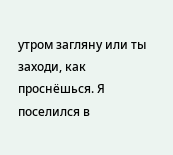утром загляну или ты заходи, как проснёшься. Я поселился в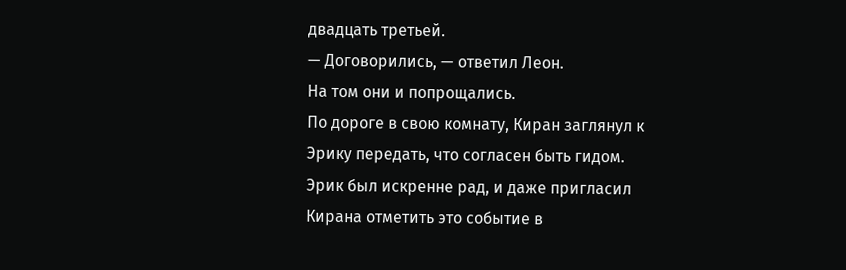двадцать третьей.
— Договорились, — ответил Леон.
На том они и попрощались.
По дороге в свою комнату, Киран заглянул к Эрику передать, что согласен быть гидом.
Эрик был искренне рад, и даже пригласил Кирана отметить это событие в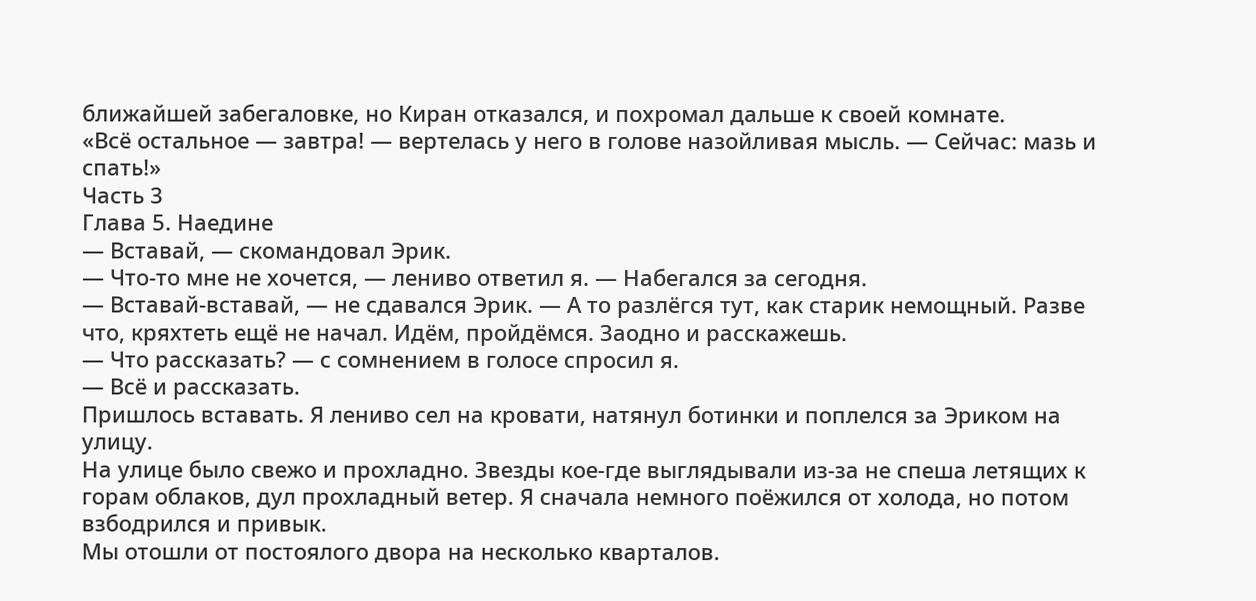ближайшей забегаловке, но Киран отказался, и похромал дальше к своей комнате.
«Всё остальное — завтра! — вертелась у него в голове назойливая мысль. — Сейчас: мазь и спать!»
Часть 3
Глава 5. Наедине
— Вставай, — скомандовал Эрик.
— Что-то мне не хочется, — лениво ответил я. — Набегался за сегодня.
— Вставай-вставай, — не сдавался Эрик. — А то разлёгся тут, как старик немощный. Разве что, кряхтеть ещё не начал. Идём, пройдёмся. Заодно и расскажешь.
— Что рассказать? — с сомнением в голосе спросил я.
— Всё и рассказать.
Пришлось вставать. Я лениво сел на кровати, натянул ботинки и поплелся за Эриком на улицу.
На улице было свежо и прохладно. Звезды кое-где выглядывали из-за не спеша летящих к горам облаков, дул прохладный ветер. Я сначала немного поёжился от холода, но потом взбодрился и привык.
Мы отошли от постоялого двора на несколько кварталов.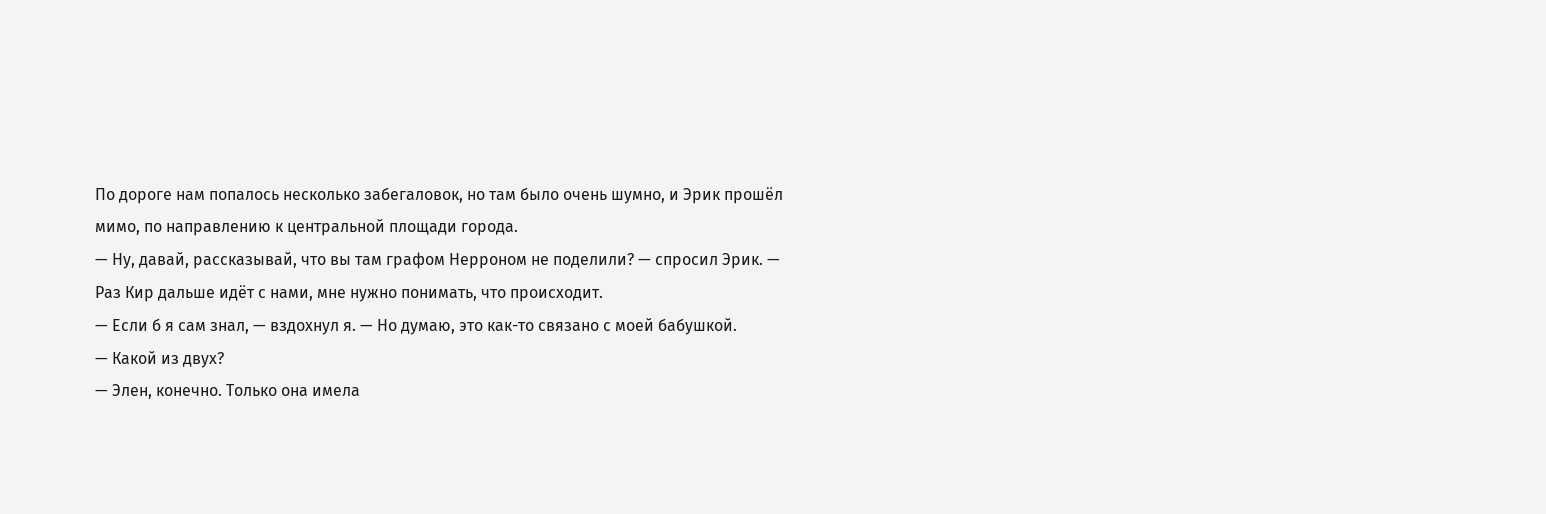По дороге нам попалось несколько забегаловок, но там было очень шумно, и Эрик прошёл мимо, по направлению к центральной площади города.
— Ну, давай, рассказывай, что вы там графом Нерроном не поделили? — спросил Эрик. — Раз Кир дальше идёт с нами, мне нужно понимать, что происходит.
— Если б я сам знал, — вздохнул я. — Но думаю, это как-то связано с моей бабушкой.
— Какой из двух?
— Элен, конечно. Только она имела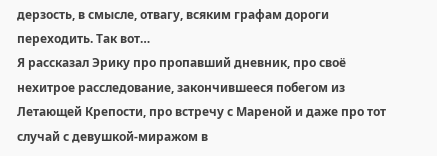дерзость, в смысле, отвагу, всяким графам дороги переходить. Так вот…
Я рассказал Эрику про пропавший дневник, про своё нехитрое расследование, закончившееся побегом из Летающей Крепости, про встречу с Мареной и даже про тот случай с девушкой-миражом в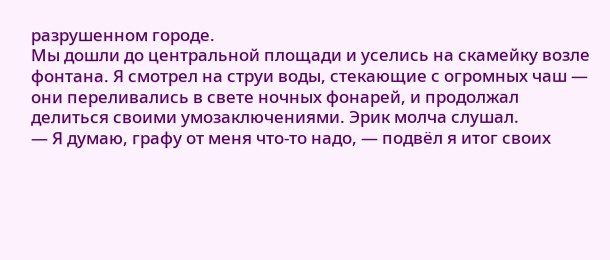разрушенном городе.
Мы дошли до центральной площади и уселись на скамейку возле фонтана. Я смотрел на струи воды, стекающие с огромных чаш — они переливались в свете ночных фонарей, и продолжал делиться своими умозаключениями. Эрик молча слушал.
— Я думаю, графу от меня что-то надо, — подвёл я итог своих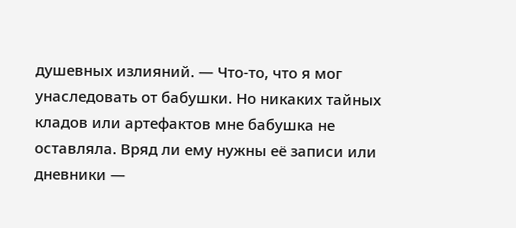душевных излияний. — Что-то, что я мог унаследовать от бабушки. Но никаких тайных кладов или артефактов мне бабушка не оставляла. Вряд ли ему нужны её записи или дневники —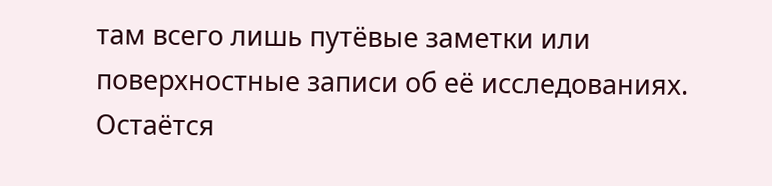там всего лишь путёвые заметки или поверхностные записи об её исследованиях. Остаётся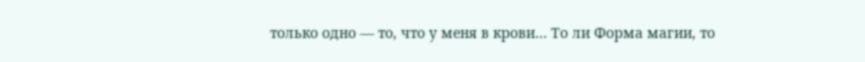только одно — то, что у меня в крови… То ли Форма магии, то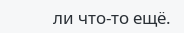ли что-то ещё.